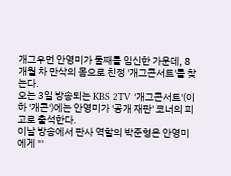개그우먼 안영미가 둘째를 임신한 가운데, 8개월 차 만삭의 몸으로 친정 '개그콘서트'를 찾는다.
오는 3일 방송되는 KBS 2TV '개그콘서트'(이하 '개콘')에는 안영미가 '공개 재판' 코너의 피고로 출석한다.
이날 방송에서 판사 역할의 박준형은 안영미에게 "'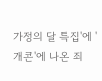가정의 달 특집'에 '개콘'에 나온 죄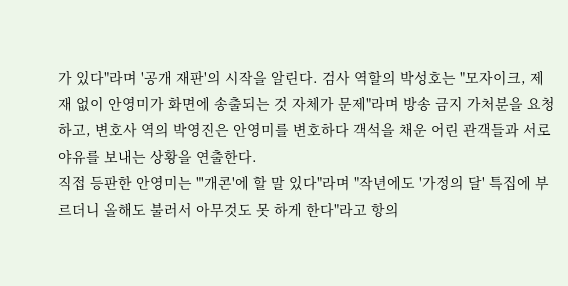가 있다"라며 '공개 재판'의 시작을 알린다. 검사 역할의 박성호는 "모자이크, 제재 없이 안영미가 화면에 송출되는 것 자체가 문제"라며 방송 금지 가처분을 요청하고, 변호사 역의 박영진은 안영미를 변호하다 객석을 채운 어린 관객들과 서로 야유를 보내는 상황을 연출한다.
직접 등판한 안영미는 "'개콘'에 할 말 있다"라며 "작년에도 '가정의 달' 특집에 부르더니 올해도 불러서 아무것도 못 하게 한다"라고 항의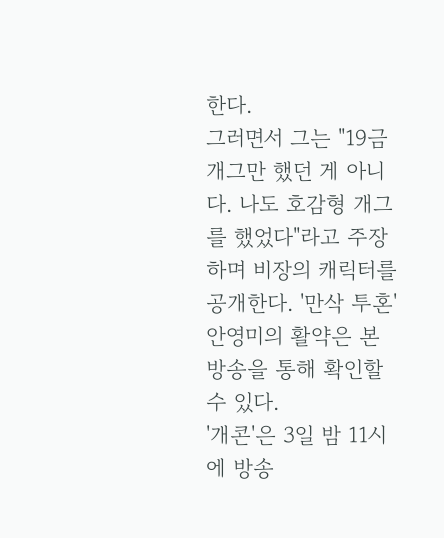한다.
그러면서 그는 "19금 개그만 했던 게 아니다. 나도 호감형 개그를 했었다"라고 주장하며 비장의 캐릭터를 공개한다. '만삭 투혼' 안영미의 활약은 본 방송을 통해 확인할 수 있다.
'개콘'은 3일 밤 11시에 방송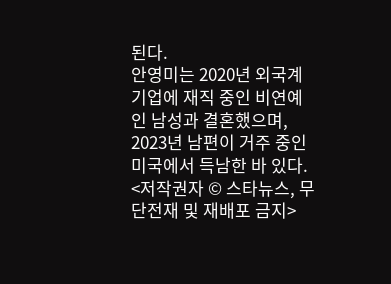된다.
안영미는 2020년 외국계 기업에 재직 중인 비연예인 남성과 결혼했으며, 2023년 남편이 거주 중인 미국에서 득남한 바 있다.
<저작권자 © 스타뉴스, 무단전재 및 재배포 금지>